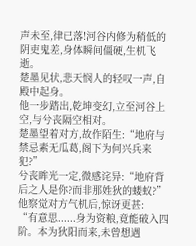声未至,律已落!河谷内修为稍低的阴吏鬼差,身体瞬间僵硬,生机飞逝。
楚墨见状,悲天悯人的轻叹一声,自殿中起身。
他一步踏出,乾坤变幻,立至河谷上空,与兮丧隔空相对。
楚墨望着对方,故作陌生:“地府与禁忌素无瓜葛,阁下为何兴兵来犯?”
兮丧眸光一定,微感诧异:“地府背后之人是你?而非那姓狄的蝼蚁?”
他察觉对方气机后,惊讶更甚:
“有意思......身为资粮,竟能破入四阶。本为狄阳而来,未曾想遇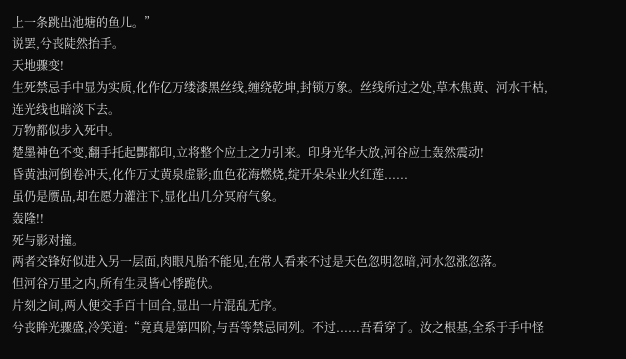上一条跳出池塘的鱼儿。”
说罢,兮丧陡然抬手。
天地骤变!
生死禁忌手中显为实质,化作亿万缕漆黑丝线,缠绕乾坤,封锁万象。丝线所过之处,草木焦黄、河水干枯,连光线也暗淡下去。
万物都似步入死中。
楚墨神色不变,翻手托起酆都印,立将整个应土之力引来。印身光华大放,河谷应土轰然震动!
昏黄浊河倒卷冲天,化作万丈黄泉虚影;血色花海燃烧,绽开朵朵业火红莲......
虽仍是赝品,却在愿力灌注下,显化出几分冥府气象。
轰隆!!
死与影对撞。
两者交锋好似进入另一层面,肉眼凡胎不能见,在常人看来不过是天色忽明忽暗,河水忽涨忽落。
但河谷万里之内,所有生灵皆心悸跪伏。
片刻之间,两人便交手百十回合,显出一片混乱无序。
兮丧眸光骤盛,冷笑道:“竟真是第四阶,与吾等禁忌同列。不过......吾看穿了。汝之根基,全系于手中怪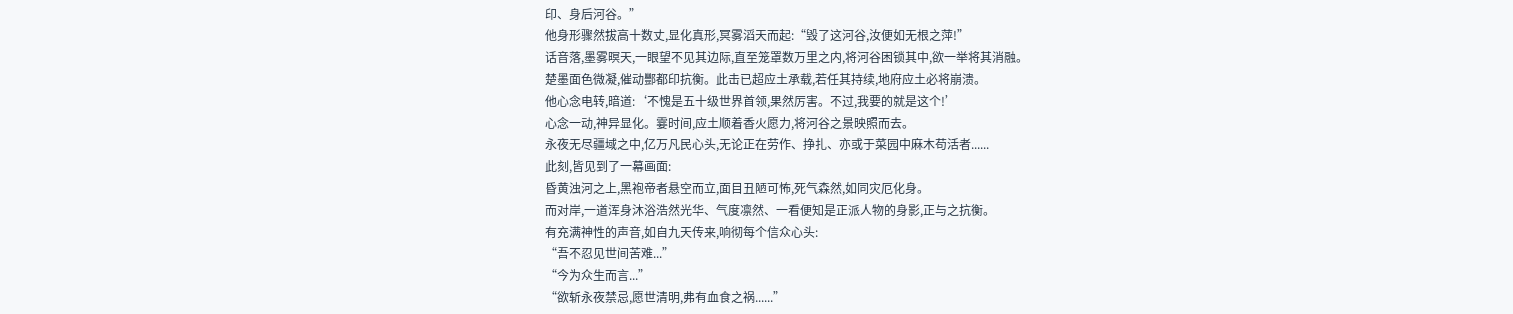印、身后河谷。”
他身形骤然拔高十数丈,显化真形,冥雾滔天而起:“毁了这河谷,汝便如无根之萍!”
话音落,墨雾暝天,一眼望不见其边际,直至笼罩数万里之内,将河谷困锁其中,欲一举将其消融。
楚墨面色微凝,催动酆都印抗衡。此击已超应土承载,若任其持续,地府应土必将崩溃。
他心念电转,暗道:‘不愧是五十级世界首领,果然厉害。不过,我要的就是这个!’
心念一动,神异显化。霎时间,应土顺着香火愿力,将河谷之景映照而去。
永夜无尽疆域之中,亿万凡民心头,无论正在劳作、挣扎、亦或于菜园中麻木苟活者......
此刻,皆见到了一幕画面:
昏黄浊河之上,黑袍帝者悬空而立,面目丑陋可怖,死气森然,如同灾厄化身。
而对岸,一道浑身沐浴浩然光华、气度凛然、一看便知是正派人物的身影,正与之抗衡。
有充满神性的声音,如自九天传来,响彻每个信众心头:
“吾不忍见世间苦难...”
“今为众生而言...”
“欲斩永夜禁忌,愿世清明,弗有血食之祸......”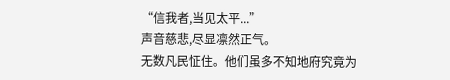“信我者,当见太平...”
声音慈悲,尽显凛然正气。
无数凡民怔住。他们虽多不知地府究竟为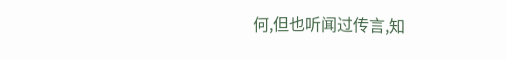何,但也听闻过传言,知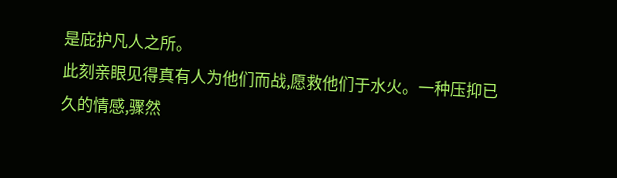是庇护凡人之所。
此刻亲眼见得真有人为他们而战,愿救他们于水火。一种压抑已久的情感,骤然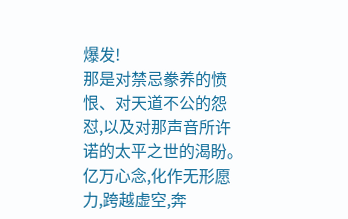爆发!
那是对禁忌豢养的愤恨、对天道不公的怨怼,以及对那声音所许诺的太平之世的渴盼。
亿万心念,化作无形愿力,跨越虚空,奔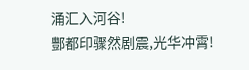涌汇入河谷!
酆都印骤然剧震,光华冲霄!